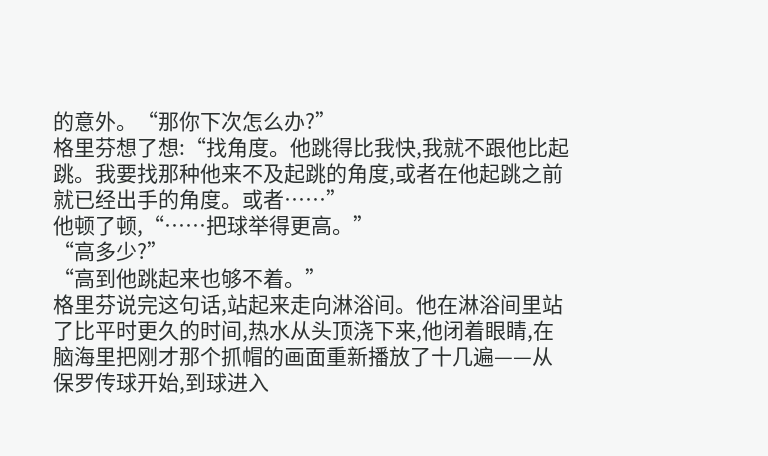的意外。“那你下次怎么办?”
格里芬想了想:“找角度。他跳得比我快,我就不跟他比起跳。我要找那种他来不及起跳的角度,或者在他起跳之前就已经出手的角度。或者……”
他顿了顿,“……把球举得更高。”
“高多少?”
“高到他跳起来也够不着。”
格里芬说完这句话,站起来走向淋浴间。他在淋浴间里站了比平时更久的时间,热水从头顶浇下来,他闭着眼睛,在脑海里把刚才那个抓帽的画面重新播放了十几遍——从保罗传球开始,到球进入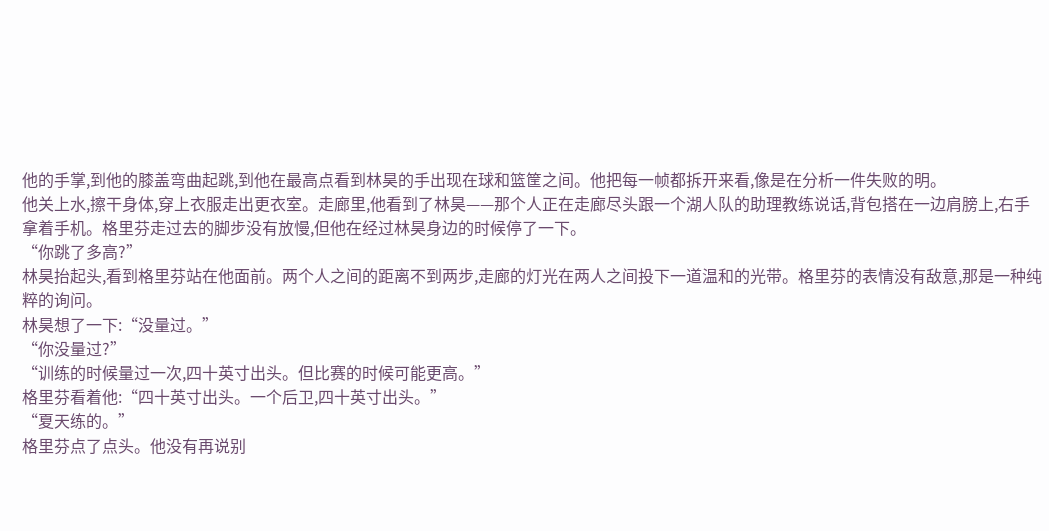他的手掌,到他的膝盖弯曲起跳,到他在最高点看到林昊的手出现在球和篮筐之间。他把每一帧都拆开来看,像是在分析一件失败的明。
他关上水,擦干身体,穿上衣服走出更衣室。走廊里,他看到了林昊——那个人正在走廊尽头跟一个湖人队的助理教练说话,背包搭在一边肩膀上,右手拿着手机。格里芬走过去的脚步没有放慢,但他在经过林昊身边的时候停了一下。
“你跳了多高?”
林昊抬起头,看到格里芬站在他面前。两个人之间的距离不到两步,走廊的灯光在两人之间投下一道温和的光带。格里芬的表情没有敌意,那是一种纯粹的询问。
林昊想了一下:“没量过。”
“你没量过?”
“训练的时候量过一次,四十英寸出头。但比赛的时候可能更高。”
格里芬看着他:“四十英寸出头。一个后卫,四十英寸出头。”
“夏天练的。”
格里芬点了点头。他没有再说别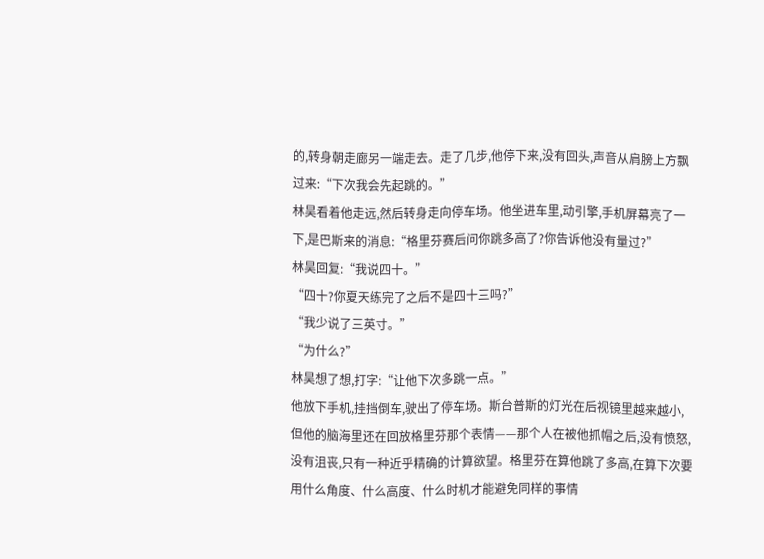的,转身朝走廊另一端走去。走了几步,他停下来,没有回头,声音从肩膀上方飘过来:“下次我会先起跳的。”
林昊看着他走远,然后转身走向停车场。他坐进车里,动引擎,手机屏幕亮了一下,是巴斯来的消息:“格里芬赛后问你跳多高了?你告诉他没有量过?”
林昊回复:“我说四十。”
“四十?你夏天练完了之后不是四十三吗?”
“我少说了三英寸。”
“为什么?”
林昊想了想,打字:“让他下次多跳一点。”
他放下手机,挂挡倒车,驶出了停车场。斯台普斯的灯光在后视镜里越来越小,但他的脑海里还在回放格里芬那个表情——那个人在被他抓帽之后,没有愤怒,没有沮丧,只有一种近乎精确的计算欲望。格里芬在算他跳了多高,在算下次要用什么角度、什么高度、什么时机才能避免同样的事情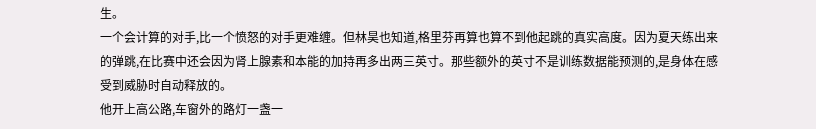生。
一个会计算的对手,比一个愤怒的对手更难缠。但林昊也知道,格里芬再算也算不到他起跳的真实高度。因为夏天练出来的弹跳,在比赛中还会因为肾上腺素和本能的加持再多出两三英寸。那些额外的英寸不是训练数据能预测的,是身体在感受到威胁时自动释放的。
他开上高公路,车窗外的路灯一盏一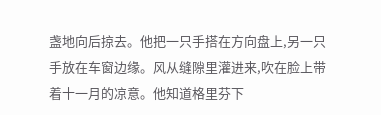盏地向后掠去。他把一只手搭在方向盘上,另一只手放在车窗边缘。风从缝隙里灌进来,吹在脸上带着十一月的凉意。他知道格里芬下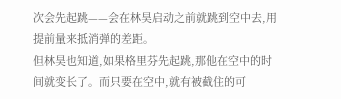次会先起跳——会在林昊启动之前就跳到空中去,用提前量来抵消弹的差距。
但林昊也知道,如果格里芬先起跳,那他在空中的时间就变长了。而只要在空中,就有被截住的可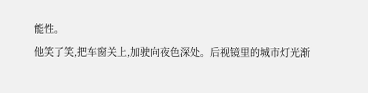能性。
他笑了笑,把车窗关上,加驶向夜色深处。后视镜里的城市灯光渐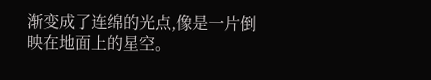渐变成了连绵的光点,像是一片倒映在地面上的星空。